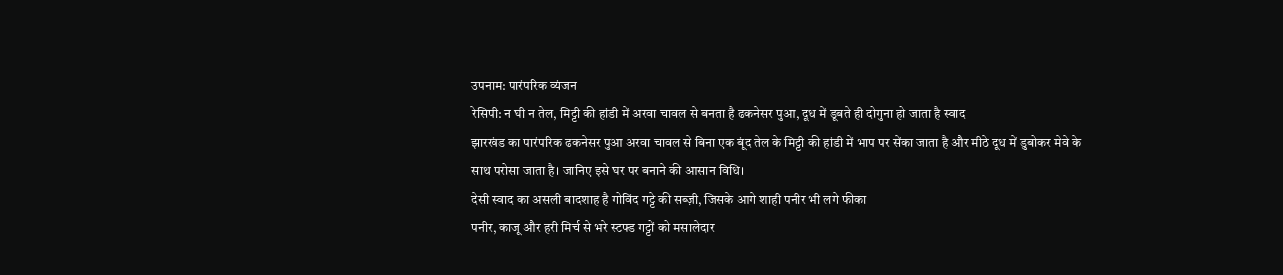उपनाम: पारंपरिक व्यंजन
रेसिपी: न घी न तेल, मिट्टी की हांडी में अरवा चावल से बनता है ढकनेसर पुआ, दूध में डूबते ही दोगुना हो जाता है स्वाद
झारखंड का पारंपरिक ढकनेसर पुआ अरवा चावल से बिना एक बूंद तेल के मिट्टी की हांडी में भाप पर सेंका जाता है और मीठे दूध में डुबोकर मेवे के साथ परोसा जाता है। जानिए इसे घर पर बनाने की आसान विधि।
देसी स्वाद का असली बादशाह है गोविंद गट्टे की सब्ज़ी, जिसके आगे शाही पनीर भी लगे फीका
पनीर, काजू और हरी मिर्च से भरे स्टफ्ड गट्टों को मसालेदार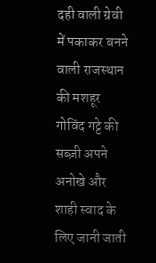दही वाली ग्रेवी में पकाकर बनने वाली राजस्थान की मशहूर गोविंद गट्टे की सब्ज़ी अपने अनोखे और शाही स्वाद के लिए जानी जाती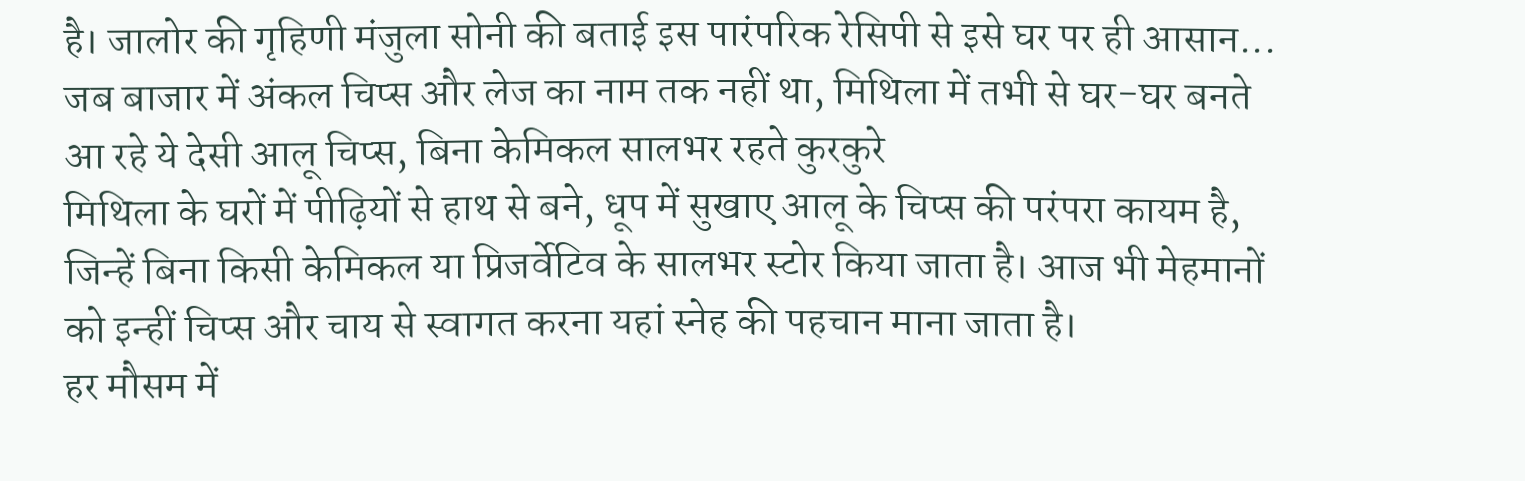है। जालोर की गृहिणी मंजुला सोनी की बताई इस पारंपरिक रेसिपी से इसे घर पर ही आसान...
जब बाजार में अंकल चिप्स और लेज का नाम तक नहीं था, मिथिला में तभी से घर-घर बनते आ रहे ये देसी आलू चिप्स, बिना केमिकल सालभर रहते कुरकुरे
मिथिला के घरों में पीढ़ियों से हाथ से बने, धूप में सुखाए आलू के चिप्स की परंपरा कायम है, जिन्हें बिना किसी केमिकल या प्रिजर्वेटिव के सालभर स्टोर किया जाता है। आज भी मेहमानों को इन्हीं चिप्स और चाय से स्वागत करना यहां स्नेह की पहचान माना जाता है।
हर मौसम में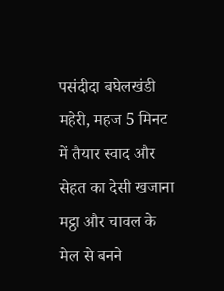पसंदीदा बघेलखंडी महेरी, महज 5 मिनट में तैयार स्वाद और सेहत का देसी खजाना
मट्ठा और चावल के मेल से बनने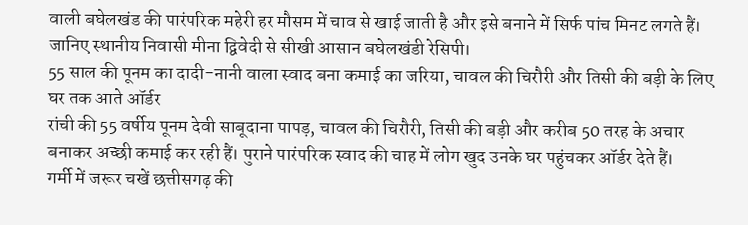वाली बघेलखंड की पारंपरिक महेरी हर मौसम में चाव से खाई जाती है और इसे बनाने में सिर्फ पांच मिनट लगते हैं। जानिए स्थानीय निवासी मीना द्विवेदी से सीखी आसान बघेलखंडी रेसिपी।
55 साल की पूनम का दादी-नानी वाला स्वाद बना कमाई का जरिया, चावल की चिरौरी और तिसी की बड़ी के लिए घर तक आते ऑर्डर
रांची की 55 वर्षीय पूनम देवी साबूदाना पापड़, चावल की चिरौरी, तिसी की बड़ी और करीब 50 तरह के अचार बनाकर अच्छी कमाई कर रही हैं। पुराने पारंपरिक स्वाद की चाह में लोग खुद उनके घर पहुंचकर ऑर्डर देते हैं।
गर्मी में जरूर चखें छत्तीसगढ़ की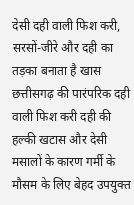देसी दही वाली फिश करी, सरसों-जीरे और दही का तड़का बनाता है खास
छत्तीसगढ़ की पारंपरिक दही वाली फिश करी दही की हल्की खटास और देसी मसालों के कारण गर्मी के मौसम के लिए बेहद उपयुक्त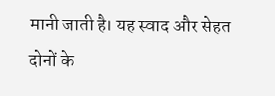मानी जाती है। यह स्वाद और सेहत दोनों के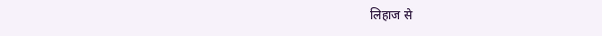लिहाज से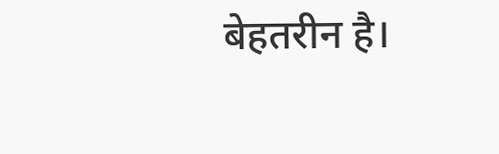बेहतरीन है।